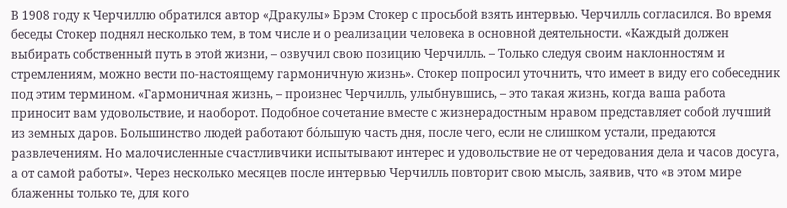В 1908 году к Черчиллю обратился автор «Дракулы» Брэм Стокер с просьбой взять интервью. Черчилль согласился. Во время беседы Стокер поднял несколько тем, в том числе и о реализации человека в основной деятельности. «Каждый должен выбирать собственный путь в этой жизни, – озвучил свою позицию Черчилль. – Только следуя своим наклонностям и стремлениям, можно вести по-настоящему гармоничную жизнь». Стокер попросил уточнить, что имеет в виду его собеседник под этим термином. «Гармоничная жизнь, – произнес Черчилль, улыбнувшись, – это такая жизнь, когда ваша работа приносит вам удовольствие, и наоборот. Подобное сочетание вместе с жизнерадостным нравом представляет собой лучший из земных даров. Большинство людей работают бо́льшую часть дня, после чего, если не слишком устали, предаются развлечениям. Но малочисленные счастливчики испытывают интерес и удовольствие не от чередования дела и часов досуга, а от самой работы». Через несколько месяцев после интервью Черчилль повторит свою мысль, заявив, что «в этом мире блаженны только те, для кого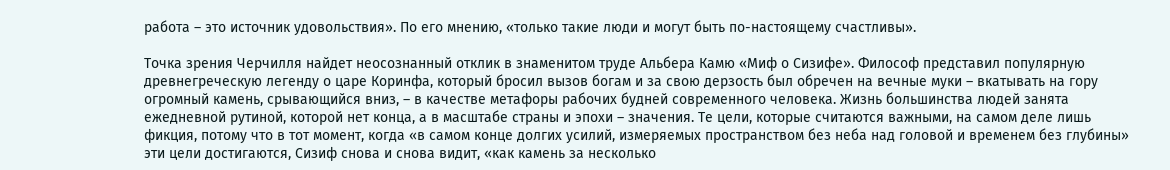работа – это источник удовольствия». По его мнению, «только такие люди и могут быть по-настоящему счастливы».

Точка зрения Черчилля найдет неосознанный отклик в знаменитом труде Альбера Камю «Миф о Сизифе». Философ представил популярную древнегреческую легенду о царе Коринфа, который бросил вызов богам и за свою дерзость был обречен на вечные муки – вкатывать на гору огромный камень, срывающийся вниз, – в качестве метафоры рабочих будней современного человека. Жизнь большинства людей занята ежедневной рутиной, которой нет конца, а в масштабе страны и эпохи – значения. Те цели, которые считаются важными, на самом деле лишь фикция, потому что в тот момент, когда «в самом конце долгих усилий, измеряемых пространством без неба над головой и временем без глубины» эти цели достигаются, Сизиф снова и снова видит, «как камень за несколько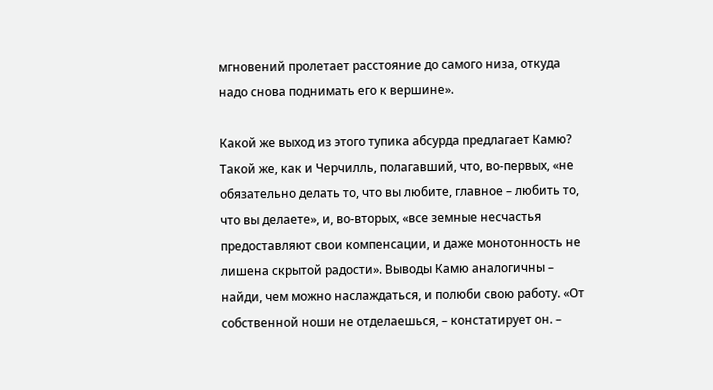мгновений пролетает расстояние до самого низа, откуда надо снова поднимать его к вершине».

Какой же выход из этого тупика абсурда предлагает Камю? Такой же, как и Черчилль, полагавший, что, во-первых, «не обязательно делать то, что вы любите, главное – любить то, что вы делаете», и, во-вторых, «все земные несчастья предоставляют свои компенсации, и даже монотонность не лишена скрытой радости». Выводы Камю аналогичны – найди, чем можно наслаждаться, и полюби свою работу. «От собственной ноши не отделаешься, – констатирует он. –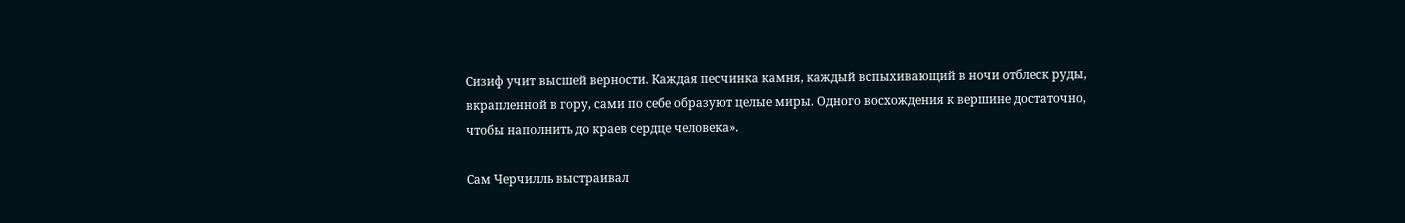Сизиф учит высшей верности. Каждая песчинка камня, каждый вспыхивающий в ночи отблеск руды, вкрапленной в гору, сами по себе образуют целые миры. Одного восхождения к вершине достаточно, чтобы наполнить до краев сердце человека».

Сам Черчилль выстраивал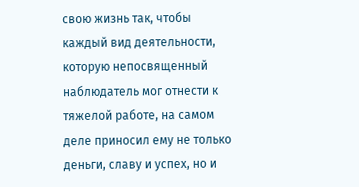свою жизнь так, чтобы каждый вид деятельности, которую непосвященный наблюдатель мог отнести к тяжелой работе, на самом деле приносил ему не только деньги, славу и успех, но и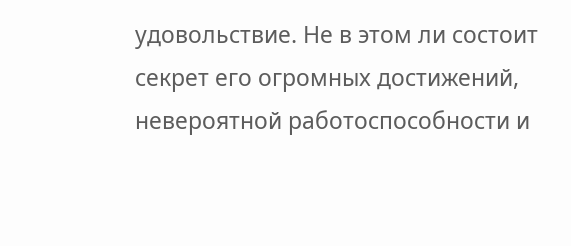удовольствие. Не в этом ли состоит секрет его огромных достижений, невероятной работоспособности и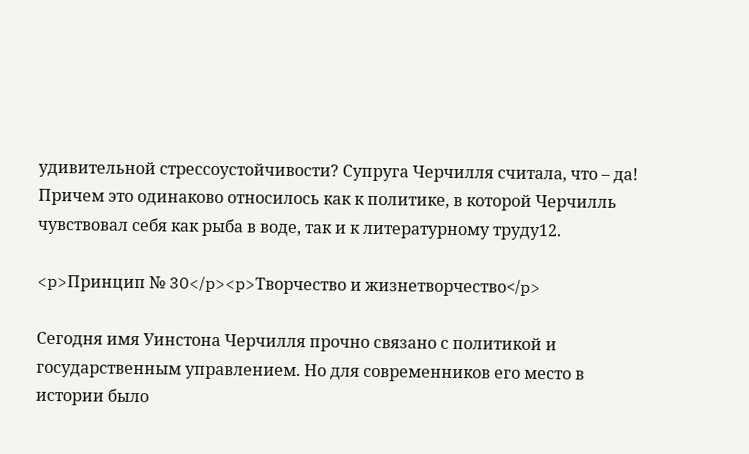удивительной стрессоустойчивости? Супруга Черчилля считала, что – да! Причем это одинаково относилось как к политике, в которой Черчилль чувствовал себя как рыба в воде, так и к литературному труду12.

<p>Принцип № 30</p><p>Творчество и жизнетворчество</p>

Сегодня имя Уинстона Черчилля прочно связано с политикой и государственным управлением. Но для современников его место в истории было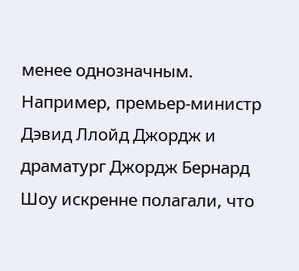менее однозначным. Например, премьер-министр Дэвид Ллойд Джордж и драматург Джордж Бернард Шоу искренне полагали, что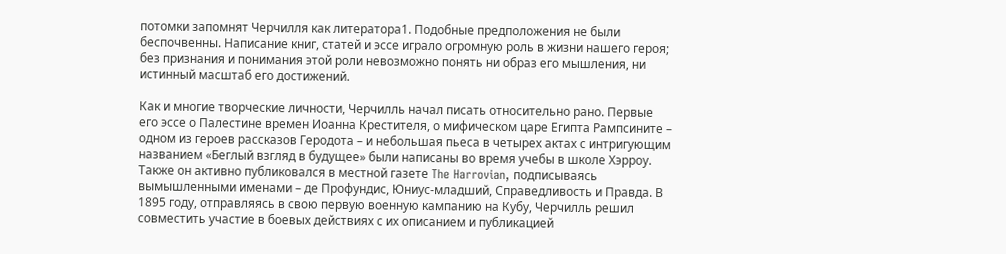потомки запомнят Черчилля как литератора1. Подобные предположения не были беспочвенны. Написание книг, статей и эссе играло огромную роль в жизни нашего героя; без признания и понимания этой роли невозможно понять ни образ его мышления, ни истинный масштаб его достижений.

Как и многие творческие личности, Черчилль начал писать относительно рано. Первые его эссе о Палестине времен Иоанна Крестителя, о мифическом царе Египта Рампсините – одном из героев рассказов Геродота – и небольшая пьеса в четырех актах с интригующим названием «Беглый взгляд в будущее» были написаны во время учебы в школе Хэрроу. Также он активно публиковался в местной газете The Harrovian, подписываясь вымышленными именами – де Профундис, Юниус-младший, Справедливость и Правда. В 1895 году, отправляясь в свою первую военную кампанию на Кубу, Черчилль решил совместить участие в боевых действиях с их описанием и публикацией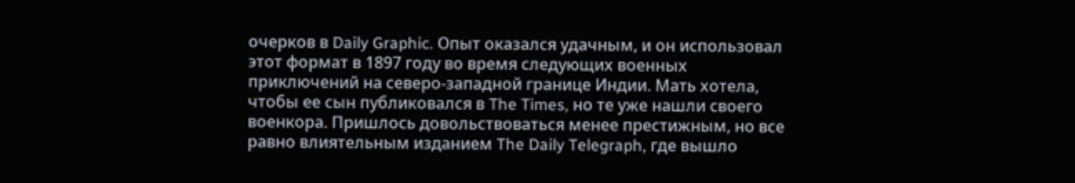очерков в Daily Graphic. Опыт оказался удачным, и он использовал этот формат в 1897 году во время следующих военных приключений на северо-западной границе Индии. Мать хотела, чтобы ее сын публиковался в The Times, но те уже нашли своего военкора. Пришлось довольствоваться менее престижным, но все равно влиятельным изданием The Daily Telegraph, где вышло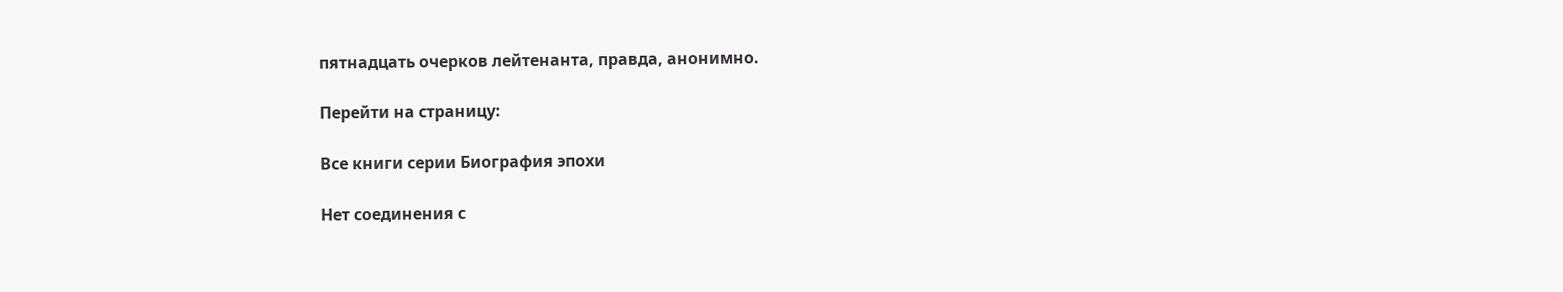пятнадцать очерков лейтенанта, правда, анонимно.

Перейти на страницу:

Все книги серии Биография эпохи

Нет соединения с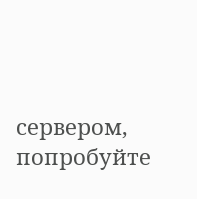сервером, попробуйте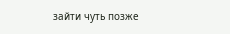зайти чуть позже